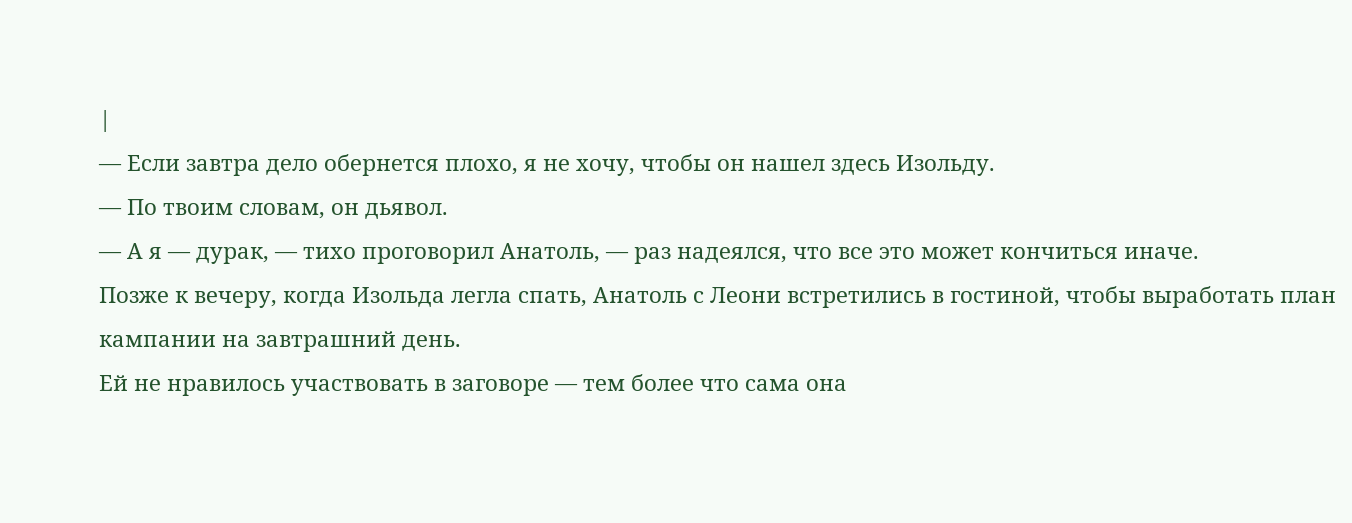|
— Если завтра дело обернется плохо, я не хочу, чтобы он нашел здесь Изольду.
— По твоим словам, он дьявол.
— А я — дурак, — тихо проговорил Анатоль, — раз надеялся, что все это может кончиться иначе.
Позже к вечеру, когда Изольда легла спать, Анатоль с Леони встретились в гостиной, чтобы выработать план кампании на завтрашний день.
Ей не нравилось участвовать в заговоре — тем более что сама она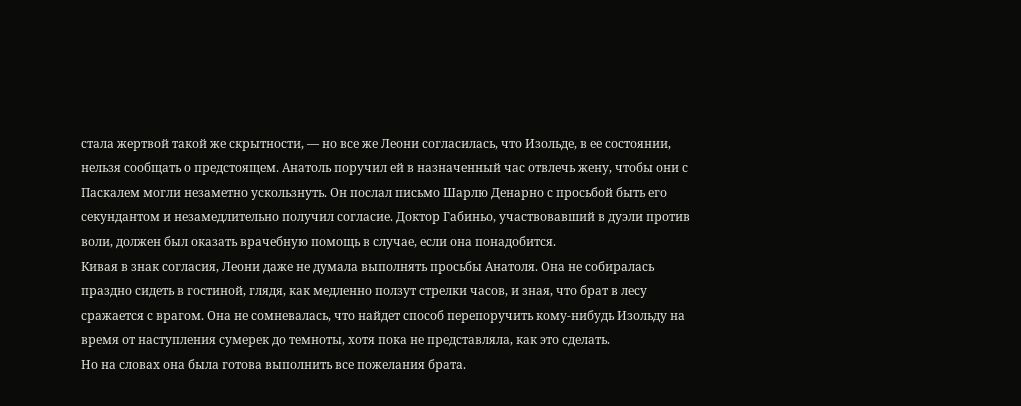стала жертвой такой же скрытности, — но все же Леони согласилась, что Изольде, в ее состоянии, нельзя сообщать о предстоящем. Анатоль поручил ей в назначенный час отвлечь жену, чтобы они с Паскалем могли незаметно ускользнуть. Он послал письмо Шарлю Денарно с просьбой быть его секундантом и незамедлительно получил согласие. Доктор Габиньо, участвовавший в дуэли против воли, должен был оказать врачебную помощь в случае, если она понадобится.
Кивая в знак согласия, Леони даже не думала выполнять просьбы Анатоля. Она не собиралась праздно сидеть в гостиной, глядя, как медленно ползут стрелки часов, и зная, что брат в лесу сражается с врагом. Она не сомневалась, что найдет способ перепоручить кому-нибудь Изольду на время от наступления сумерек до темноты, хотя пока не представляла, как это сделать.
Но на словах она была готова выполнить все пожелания брата.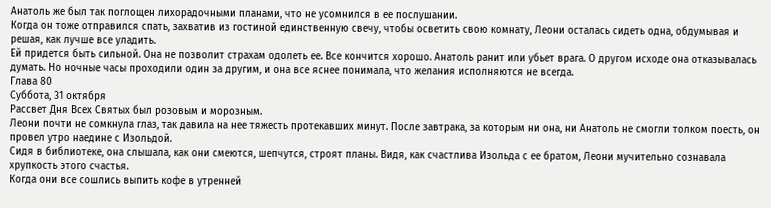Анатоль же был так поглощен лихорадочными планами, что не усомнился в ее послушании.
Когда он тоже отправился спать, захватив из гостиной единственную свечу, чтобы осветить свою комнату, Леони осталась сидеть одна, обдумывая и решая, как лучше все уладить.
Ей придется быть сильной. Она не позволит страхам одолеть ее. Все кончится хорошо. Анатоль ранит или убьет врага. О другом исходе она отказывалась думать. Но ночные часы проходили один за другим, и она все яснее понимала, что желания исполняются не всегда.
Глава 80
Суббота, 31 октября
Рассвет Дня Всех Святых был розовым и морозным.
Леони почти не сомкнула глаз, так давила на нее тяжесть протекавших минут. После завтрака, за которым ни она, ни Анатоль не смогли толком поесть, он провел утро наедине с Изольдой.
Сидя в библиотеке, она слышала, как они смеются, шепчутся, строят планы. Видя, как счастлива Изольда с ее братом, Леони мучительно сознавала хрупкость этого счастья.
Когда они все сошлись выпить кофе в утренней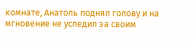комнате, Анатоль поднял голову и на мгновение не уследил за своим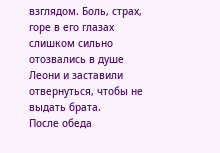взглядом. Боль, страх, горе в его глазах слишком сильно отозвались в душе Леони и заставили отвернуться, чтобы не выдать брата.
После обеда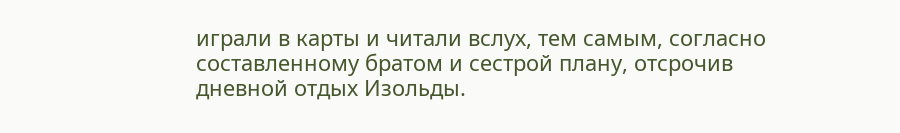играли в карты и читали вслух, тем самым, согласно составленному братом и сестрой плану, отсрочив дневной отдых Изольды.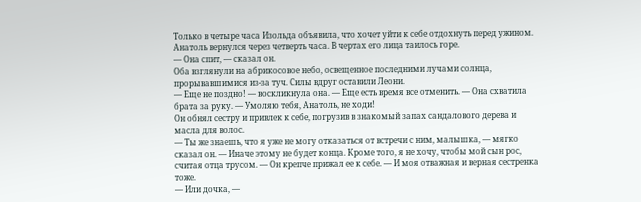Только в четыре часа Изольда объявила, что хочет уйти к себе отдохнуть перед ужином. Анатоль вернулся через четверть часа. В чертах его лица таилось горе.
— Она спит, — сказал он.
Оба взглянули на абрикосовое небо, освещенное последними лучами солнца, прорывавшимися из-за туч. Силы вдруг оставили Леони.
— Еще не поздно! — воскликнула она. — Еще есть время все отменить. — Она схватила брата за руку. — Умоляю тебя, Анатоль, не ходи!
Он обнял сестру и привлек к себе, погрузив в знакомый запах сандалового дерева и масла для волос.
— Ты же знаешь, что я уже не могу отказаться от встречи с ним, малышка, — мягко сказал он. — Иначе этому не будет конца. Кроме того, я не хочу, чтобы мой сын рос, считая отца трусом. — Он крепче прижал ее к себе. — И моя отважная и верная сестренка тоже.
— Или дочка, —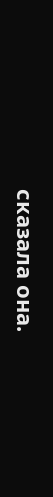сказала она.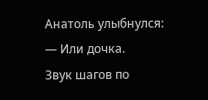Анатоль улыбнулся:
— Или дочка.
Звук шагов по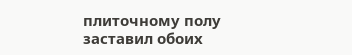плиточному полу заставил обоих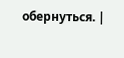обернуться. |